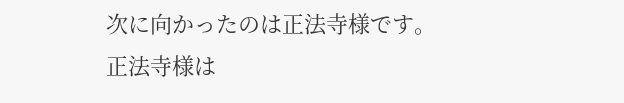次に向かったのは正法寺様です。
正法寺様は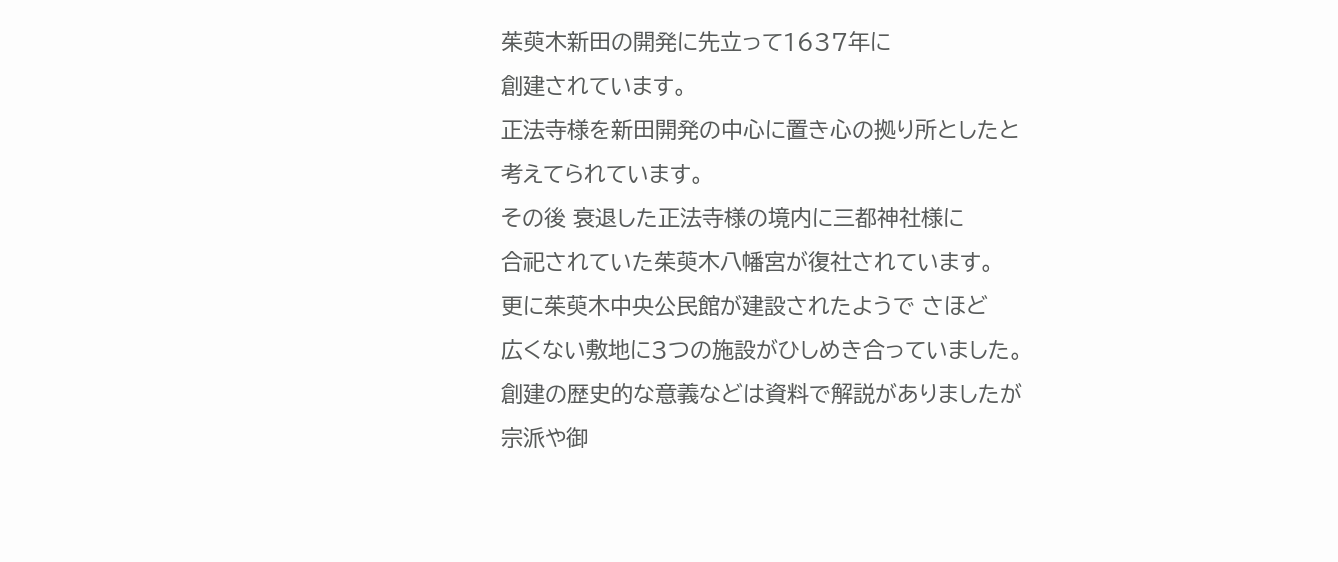茱萸木新田の開発に先立って1637年に
創建されています。
正法寺様を新田開発の中心に置き心の拠り所としたと
考えてられています。
その後 衰退した正法寺様の境内に三都神社様に
合祀されていた茱萸木八幡宮が復社されています。
更に茱萸木中央公民館が建設されたようで さほど
広くない敷地に3つの施設がひしめき合っていました。
創建の歴史的な意義などは資料で解説がありましたが
宗派や御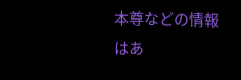本尊などの情報はあ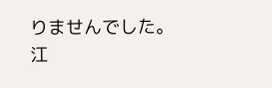りませんでした。
江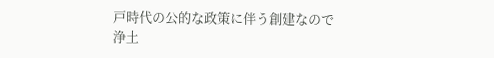戸時代の公的な政策に伴う創建なので
浄土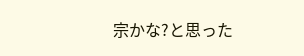宗かな?と思った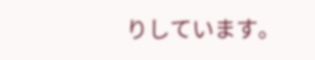りしています。